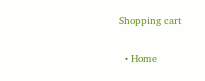Shopping cart

  • Home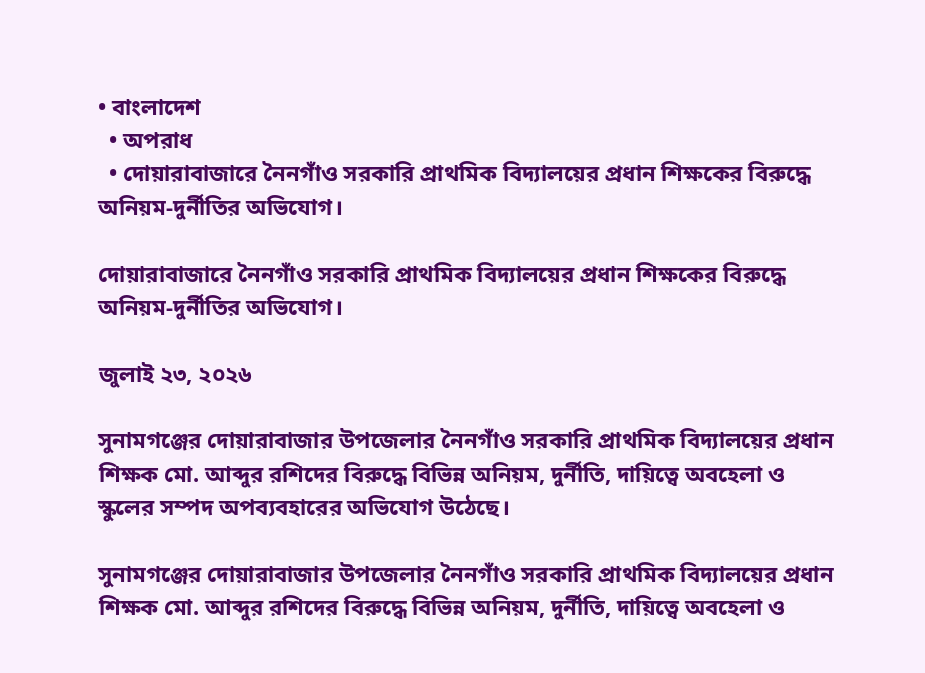• বাংলাদেশ
  • অপরাধ
  • দোয়ারাবাজারে নৈনগাঁও সরকারি প্রাথমিক বিদ্যালয়ের প্রধান শিক্ষকের বিরুদ্ধে অনিয়ম-দুর্নীতির অভিযোগ।

দোয়ারাবাজারে নৈনগাঁও সরকারি প্রাথমিক বিদ্যালয়ের প্রধান শিক্ষকের বিরুদ্ধে অনিয়ম-দুর্নীতির অভিযোগ।

জুলাই ২৩, ২০২৬

সুনামগঞ্জের দোয়ারাবাজার উপজেলার নৈনগাঁও সরকারি প্রাথমিক বিদ্যালয়ের প্রধান শিক্ষক মো. আব্দুর রশিদের বিরুদ্ধে বিভিন্ন অনিয়ম, দুর্নীতি, দায়িত্বে অবহেলা ও স্কুলের সম্পদ অপব্যবহারের অভিযোগ উঠেছে।

সুনামগঞ্জের দোয়ারাবাজার উপজেলার নৈনগাঁও সরকারি প্রাথমিক বিদ্যালয়ের প্রধান শিক্ষক মো. আব্দুর রশিদের বিরুদ্ধে বিভিন্ন অনিয়ম, দুর্নীতি, দায়িত্বে অবহেলা ও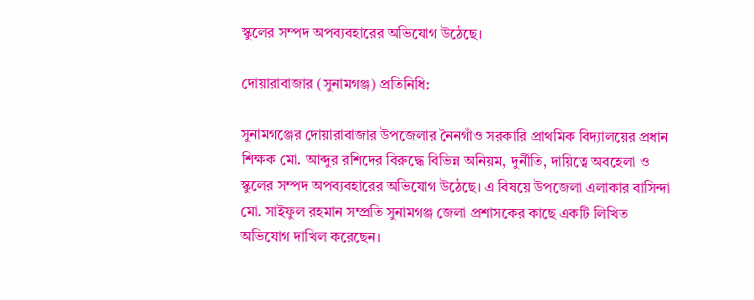স্কুলের সম্পদ অপব্যবহারের অভিযোগ উঠেছে।

দোয়ারাবাজার (সুনামগঞ্জ) প্রতিনিধি:

সুনামগঞ্জের দোয়ারাবাজার উপজেলার নৈনগাঁও সরকারি প্রাথমিক বিদ্যালয়ের প্রধান শিক্ষক মো. আব্দুর রশিদের বিরুদ্ধে বিভিন্ন অনিয়ম, দুর্নীতি, দায়িত্বে অবহেলা ও স্কুলের সম্পদ অপব্যবহারের অভিযোগ উঠেছে। এ বিষয়ে উপজেলা এলাকার বাসিন্দা মো. সাইফুল রহমান সম্প্রতি সুনামগঞ্জ জেলা প্রশাসকের কাছে একটি লিখিত অভিযোগ দাখিল করেছেন।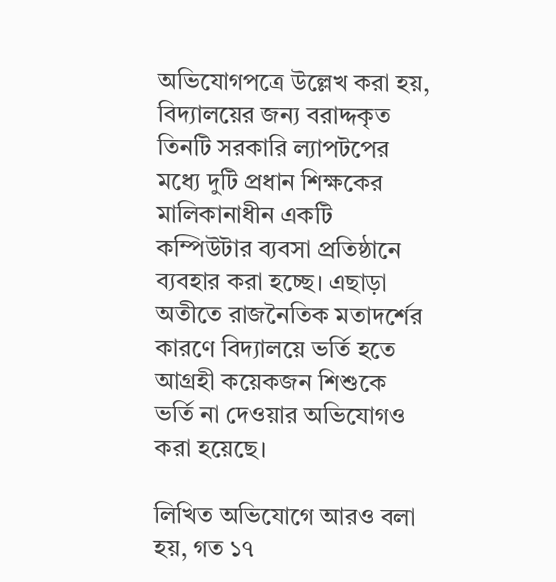অভিযোগপত্রে উল্লেখ করা হয়, বিদ্যালয়ের জন্য বরাদ্দকৃত তিনটি সরকারি ল্যাপটপের মধ্যে দুটি প্রধান শিক্ষকের মালিকানাধীন একটি কম্পিউটার ব্যবসা প্রতিষ্ঠানে ব্যবহার করা হচ্ছে। এছাড়া অতীতে রাজনৈতিক মতাদর্শের কারণে বিদ্যালয়ে ভর্তি হতে আগ্রহী কয়েকজন শিশুকে ভর্তি না দেওয়ার অভিযোগও করা হয়েছে।

লিখিত অভিযোগে আরও বলা হয়, গত ১৭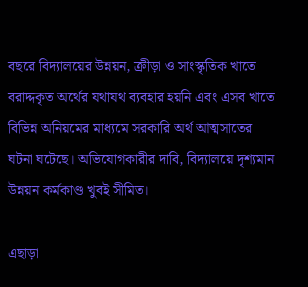বছরে বিদ্যালয়ের উন্নয়ন, ক্রীড়া ও সাংস্কৃতিক খাতে বরাদ্দকৃত অর্থের যথাযথ ব্যবহার হয়নি এবং এসব খাতে বিভিন্ন অনিয়মের মাধ্যমে সরকারি অর্থ আত্মসাতের ঘটনা ঘটেছে। অভিযোগকারীর দাবি, বিদ্যালয়ে দৃশ্যমান উন্নয়ন কর্মকাণ্ড খুবই সীমিত।

এছাড়া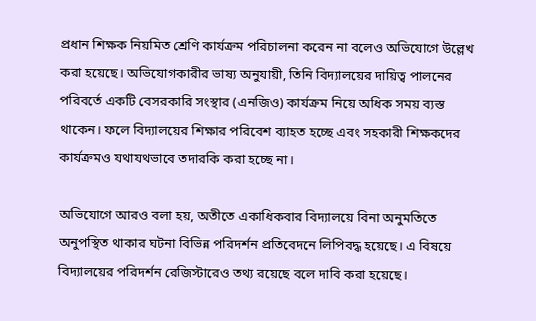প্রধান শিক্ষক নিয়মিত শ্রেণি কার্যক্রম পরিচালনা করেন না বলেও অভিযোগে উল্লেখ করা হয়েছে। অভিযোগকারীর ভাষ্য অনুযায়ী, তিনি বিদ্যালয়ের দায়িত্ব পালনের পরিবর্তে একটি বেসরকারি সংস্থার (এনজিও) কার্যক্রম নিয়ে অধিক সময় ব্যস্ত থাকেন। ফলে বিদ্যালয়ের শিক্ষার পরিবেশ ব্যাহত হচ্ছে এবং সহকারী শিক্ষকদের কার্যক্রমও যথাযথভাবে তদারকি করা হচ্ছে না।

অভিযোগে আরও বলা হয়, অতীতে একাধিকবার বিদ্যালয়ে বিনা অনুমতিতে অনুপস্থিত থাকার ঘটনা বিভিন্ন পরিদর্শন প্রতিবেদনে লিপিবদ্ধ হয়েছে। এ বিষয়ে বিদ্যালয়ের পরিদর্শন রেজিস্টারেও তথ্য রয়েছে বলে দাবি করা হয়েছে।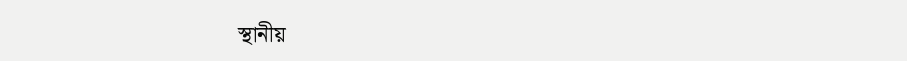স্থানীয়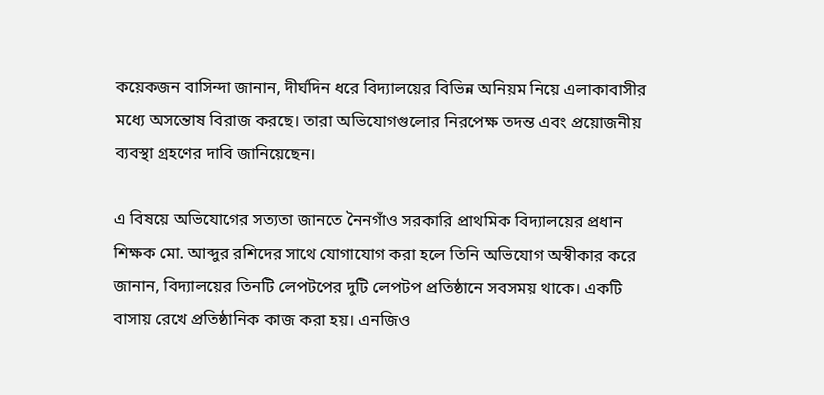কয়েকজন বাসিন্দা জানান, দীর্ঘদিন ধরে বিদ্যালয়ের বিভিন্ন অনিয়ম নিয়ে এলাকাবাসীর মধ্যে অসন্তোষ বিরাজ করছে। তারা অভিযোগগুলোর নিরপেক্ষ তদন্ত এবং প্রয়োজনীয় ব্যবস্থা গ্রহণের দাবি জানিয়েছেন।

এ বিষয়ে অভিযোগের সত্যতা জানতে নৈনগাঁও সরকারি প্রাথমিক বিদ্যালয়ের প্রধান শিক্ষক মো. আব্দুর রশিদের সাথে যোগাযোগ করা হলে তিনি অভিযোগ অস্বীকার করে জানান, বিদ্যালয়ের তিনটি লেপটপের দুটি লেপটপ প্রতিষ্ঠানে সবসময় থাকে। একটি বাসায় রেখে প্রতিষ্ঠানিক কাজ করা হয়। এনজিও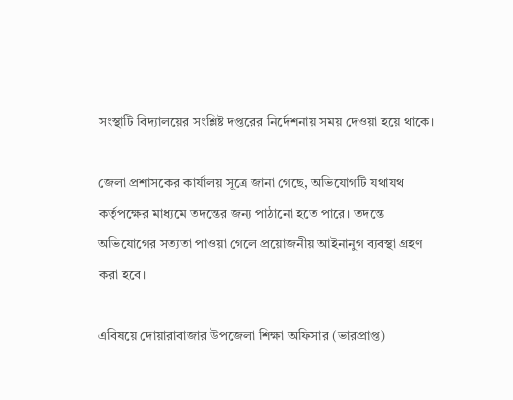সংস্থাটি বিদ্যালয়ের সংশ্লিষ্ট দপ্তরের নির্দেশনায় সময় দেওয়া হয়ে থাকে।

জেলা প্রশাসকের কার্যালয় সূত্রে জানা গেছে, অভিযোগটি যথাযথ কর্তৃপক্ষের মাধ্যমে তদন্তের জন্য পাঠানো হতে পারে। তদন্তে অভিযোগের সত্যতা পাওয়া গেলে প্রয়োজনীয় আইনানুগ ব্যবস্থা গ্রহণ করা হবে।

এবিষয়ে দোয়ারাবাজার উপজেলা শিক্ষা অফিসার (ভারপ্রাপ্ত)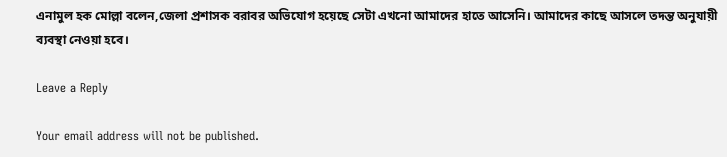এনামুল হক মোল্লা বলেন,জেলা প্রশাসক বরাবর অভিযোগ হয়েছে সেটা এখনো আমাদের হাতে আসেনি। আমাদের কাছে আসলে তদন্ত অনুযায়ী ব্যবস্থা নেওয়া হবে।

Leave a Reply

Your email address will not be published.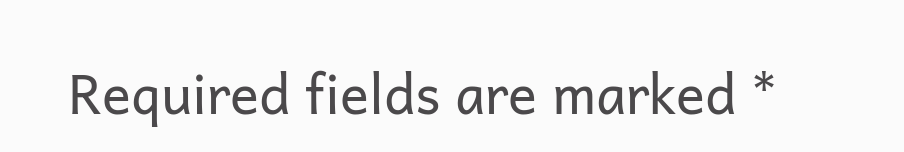Required fields are marked *